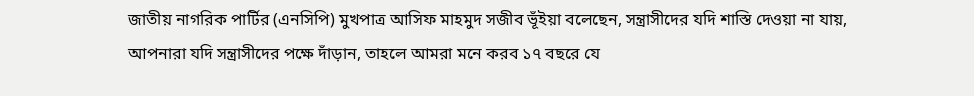জাতীয় নাগরিক পার্টির (এনসিপি) মুখপাত্র আসিফ মাহমুদ সজীব ভূঁইয়া বলেছেন, সন্ত্রাসীদের যদি শাস্তি দেওয়া না যায়, আপনারা যদি সন্ত্রাসীদের পক্ষে দাঁড়ান, তাহলে আমরা মনে করব ১৭ বছরে যে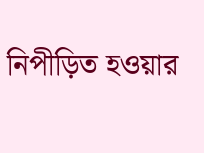নিপীড়িত হওয়ার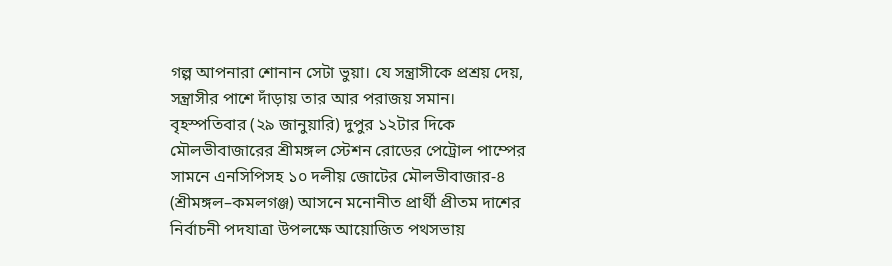গল্প আপনারা শোনান সেটা ভুয়া। যে সন্ত্রাসীকে প্রশ্রয় দেয়, সন্ত্রাসীর পাশে দাঁড়ায় তার আর পরাজয় সমান।
বৃহস্পতিবার (২৯ জানুয়ারি) দুপুর ১২টার দিকে মৌলভীবাজারের শ্রীমঙ্গল স্টেশন রোডের পেট্রোল পাম্পের সামনে এনসিপিসহ ১০ দলীয় জোটের মৌলভীবাজার-৪ (শ্রীমঙ্গল–কমলগঞ্জ) আসনে মনোনীত প্রার্থী প্রীতম দাশের নির্বাচনী পদযাত্রা উপলক্ষে আয়োজিত পথসভায়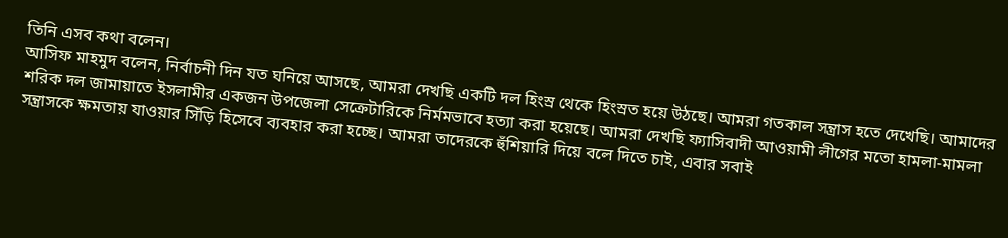তিনি এসব কথা বলেন।
আসিফ মাহমুদ বলেন, নির্বাচনী দিন যত ঘনিয়ে আসছে, আমরা দেখছি একটি দল হিংস্র থেকে হিংস্রত হয়ে উঠছে। আমরা গতকাল সন্ত্রাস হতে দেখেছি। আমাদের শরিক দল জামায়াতে ইসলামীর একজন উপজেলা সেক্রেটারিকে নির্মমভাবে হত্যা করা হয়েছে। আমরা দেখছি ফ্যাসিবাদী আওয়ামী লীগের মতো হামলা-মামলা সন্ত্রাসকে ক্ষমতায় যাওয়ার সিঁড়ি হিসেবে ব্যবহার করা হচ্ছে। আমরা তাদেরকে হুঁশিয়ারি দিয়ে বলে দিতে চাই, এবার সবাই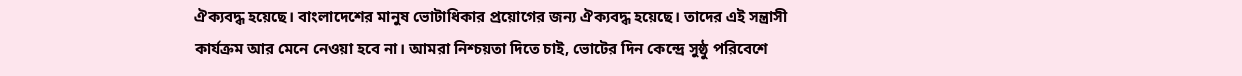ঐক্যবদ্ধ হয়েছে। বাংলাদেশের মানুষ ভোটাধিকার প্রয়োগের জন্য ঐক্যবদ্ধ হয়েছে। তাদের এই সন্ত্রাসী কার্যক্রম আর মেনে নেওয়া হবে না। আমরা নিশ্চয়তা দিতে চাই, ভোটের দিন কেন্দ্রে সুষ্ঠু পরিবেশে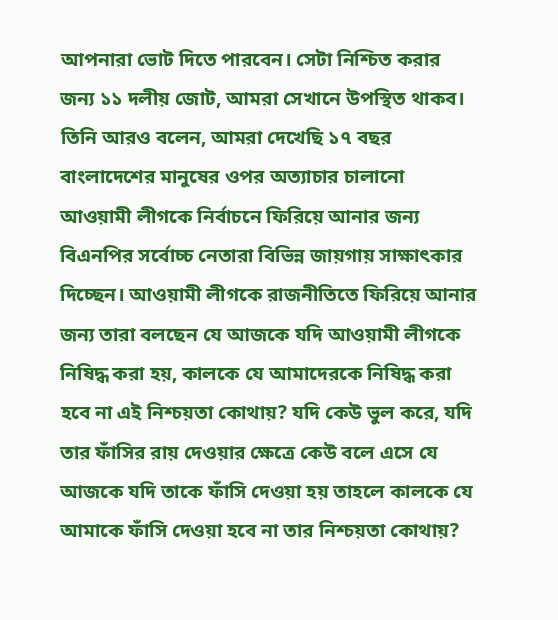আপনারা ভোট দিতে পারবেন। সেটা নিশ্চিত করার জন্য ১১ দলীয় জোট, আমরা সেখানে উপস্থিত থাকব।
তিনি আরও বলেন, আমরা দেখেছি ১৭ বছর বাংলাদেশের মানুষের ওপর অত্যাচার চালানো আওয়ামী লীগকে নির্বাচনে ফিরিয়ে আনার জন্য বিএনপির সর্বোচ্চ নেতারা বিভিন্ন জায়গায় সাক্ষাৎকার দিচ্ছেন। আওয়ামী লীগকে রাজনীতিতে ফিরিয়ে আনার জন্য তারা বলছেন যে আজকে যদি আওয়ামী লীগকে নিষিদ্ধ করা হয়, কালকে যে আমাদেরকে নিষিদ্ধ করা হবে না এই নিশ্চয়তা কোথায়? যদি কেউ ভুল করে, যদি তার ফাঁসির রায় দেওয়ার ক্ষেত্রে কেউ বলে এসে যে আজকে যদি তাকে ফাঁসি দেওয়া হয় তাহলে কালকে যে আমাকে ফাঁসি দেওয়া হবে না তার নিশ্চয়তা কোথায়?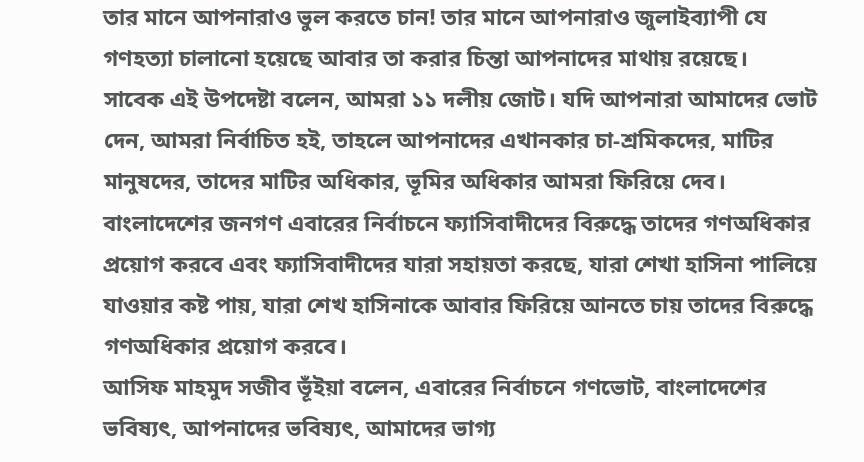তার মানে আপনারাও ভুল করতে চান! তার মানে আপনারাও জুলাইব্যাপী যে গণহত্যা চালানো হয়েছে আবার তা করার চিন্তা আপনাদের মাথায় রয়েছে।
সাবেক এই উপদেষ্টা বলেন, আমরা ১১ দলীয় জোট। যদি আপনারা আমাদের ভোট দেন, আমরা নির্বাচিত হই, তাহলে আপনাদের এখানকার চা-শ্রমিকদের, মাটির মানুষদের, তাদের মাটির অধিকার, ভূমির অধিকার আমরা ফিরিয়ে দেব। বাংলাদেশের জনগণ এবারের নির্বাচনে ফ্যাসিবাদীদের বিরুদ্ধে তাদের গণঅধিকার প্রয়োগ করবে এবং ফ্যাসিবাদীদের যারা সহায়তা করছে, যারা শেখা হাসিনা পালিয়ে যাওয়ার কষ্ট পায়, যারা শেখ হাসিনাকে আবার ফিরিয়ে আনতে চায় তাদের বিরুদ্ধে গণঅধিকার প্রয়োগ করবে।
আসিফ মাহমুদ সজীব ভূঁইয়া বলেন, এবারের নির্বাচনে গণভোট, বাংলাদেশের ভবিষ্যৎ, আপনাদের ভবিষ্যৎ, আমাদের ভাগ্য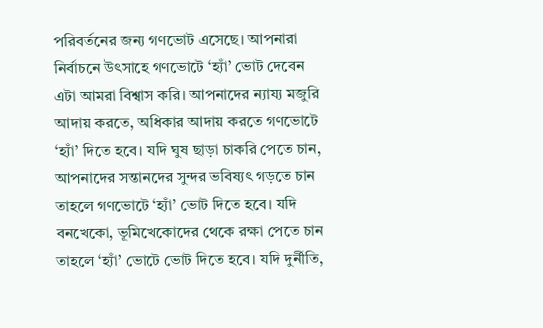পরিবর্তনের জন্য গণভোট এসেছে। আপনারা নির্বাচনে উৎসাহে গণভোটে ‘হ্যাঁ’ ভোট দেবেন এটা আমরা বিশ্বাস করি। আপনাদের ন্যায্য মজুরি আদায় করতে, অধিকার আদায় করতে গণভোটে ‘হ্যাঁ’ দিতে হবে। যদি ঘুষ ছাড়া চাকরি পেতে চান, আপনাদের সন্তানদের সুন্দর ভবিষ্যৎ গড়তে চান তাহলে গণভোটে ‘হ্যাঁ’ ভোট দিতে হবে। যদি বনখেকো, ভূমিখেকোদের থেকে রক্ষা পেতে চান তাহলে ‘হ্যাঁ’ ভোটে ভোট দিতে হবে। যদি দুর্নীতি,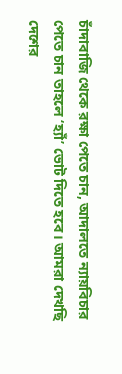চাঁদাবাজি থেকে রক্ষা পেতে চান, আদালতে ন্যায়বিচার পেতে চান তাহলে ‘হ্যাঁ’ ভোট দিতে হবে। আমরা দেখছি দেশের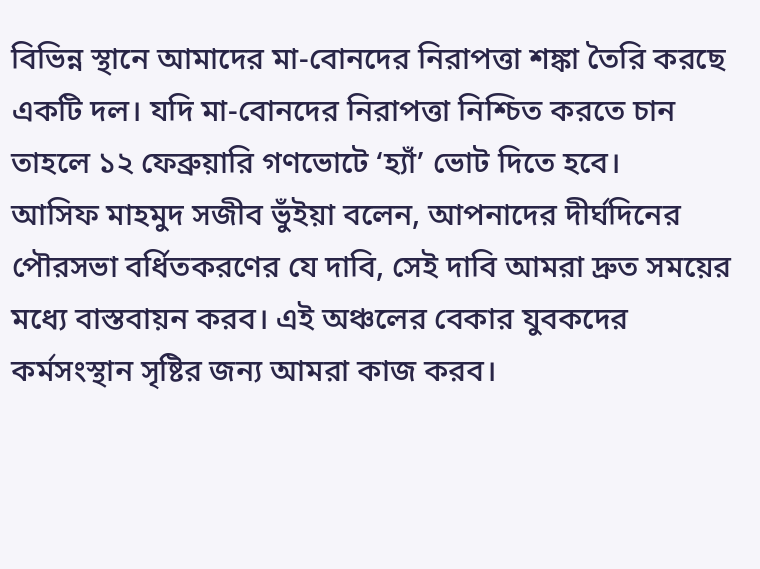বিভিন্ন স্থানে আমাদের মা-বোনদের নিরাপত্তা শঙ্কা তৈরি করছে একটি দল। যদি মা-বোনদের নিরাপত্তা নিশ্চিত করতে চান তাহলে ১২ ফেব্রুয়ারি গণভোটে ‘হ্যাঁ’ ভোট দিতে হবে।
আসিফ মাহমুদ সজীব ভুঁইয়া বলেন, আপনাদের দীর্ঘদিনের পৌরসভা বর্ধিতকরণের যে দাবি, সেই দাবি আমরা দ্রুত সময়ের মধ্যে বাস্তবায়ন করব। এই অঞ্চলের বেকার যুবকদের কর্মসংস্থান সৃষ্টির জন্য আমরা কাজ করব।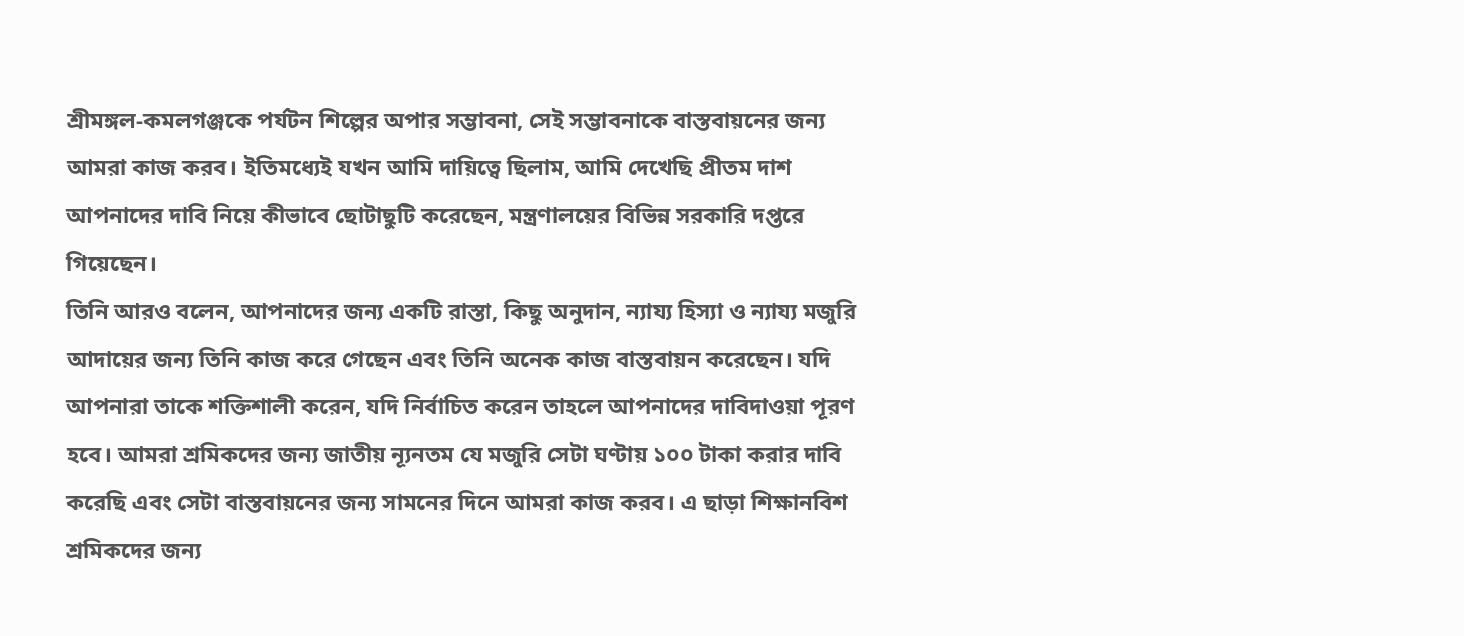শ্রীমঙ্গল-কমলগঞ্জকে পর্যটন শিল্পের অপার সম্ভাবনা, সেই সম্ভাবনাকে বাস্তবায়নের জন্য আমরা কাজ করব। ইতিমধ্যেই যখন আমি দায়িত্বে ছিলাম, আমি দেখেছি প্রীতম দাশ আপনাদের দাবি নিয়ে কীভাবে ছোটাছুটি করেছেন, মন্ত্রণালয়ের বিভিন্ন সরকারি দপ্তরে গিয়েছেন।
তিনি আরও বলেন, আপনাদের জন্য একটি রাস্তা, কিছু অনুদান, ন্যায্য হিস্যা ও ন্যায্য মজুরি আদায়ের জন্য তিনি কাজ করে গেছেন এবং তিনি অনেক কাজ বাস্তবায়ন করেছেন। যদি আপনারা তাকে শক্তিশালী করেন, যদি নির্বাচিত করেন তাহলে আপনাদের দাবিদাওয়া পূরণ হবে। আমরা শ্রমিকদের জন্য জাতীয় ন্যূনতম যে মজুরি সেটা ঘণ্টায় ১০০ টাকা করার দাবি করেছি এবং সেটা বাস্তবায়নের জন্য সামনের দিনে আমরা কাজ করব। এ ছাড়া শিক্ষানবিশ শ্রমিকদের জন্য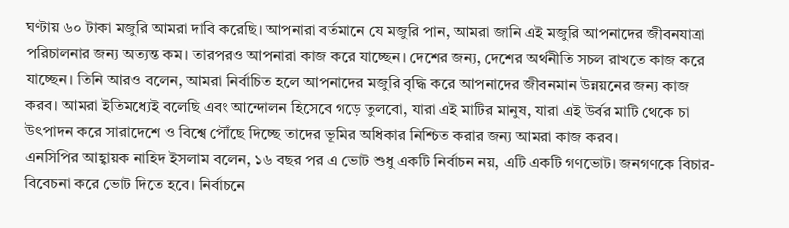ঘণ্টায় ৬০ টাকা মজুরি আমরা দাবি করেছি। আপনারা বর্তমানে যে মজুরি পান, আমরা জানি এই মজুরি আপনাদের জীবনযাত্রা পরিচালনার জন্য অত্যন্ত কম। তারপরও আপনারা কাজ করে যাচ্ছেন। দেশের জন্য, দেশের অর্থনীতি সচল রাখতে কাজ করে যাচ্ছেন। তিনি আরও বলেন, আমরা নির্বাচিত হলে আপনাদের মজুরি বৃদ্ধি করে আপনাদের জীবনমান উন্নয়নের জন্য কাজ করব। আমরা ইতিমধ্যেই বলেছি এবং আন্দোলন হিসেবে গড়ে তুলবো, যারা এই মাটির মানুষ, যারা এই উর্বর মাটি থেকে চা উৎপাদন করে সারাদেশে ও বিশ্বে পৌঁছে দিচ্ছে তাদের ভূমির অধিকার নিশ্চিত করার জন্য আমরা কাজ করব।
এনসিপির আহ্বায়ক নাহিদ ইসলাম বলেন, ১৬ বছর পর এ ভোট শুধু একটি নির্বাচন নয়, এটি একটি গণভোট। জনগণকে বিচার-বিবেচনা করে ভোট দিতে হবে। নির্বাচনে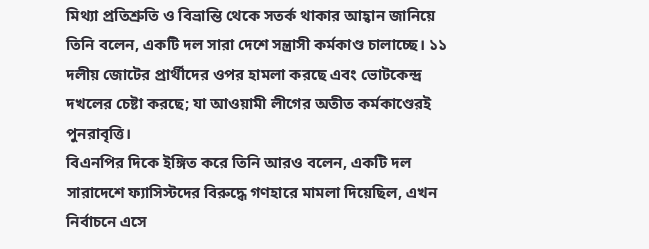মিথ্যা প্রতিশ্রুতি ও বিভ্রান্তি থেকে সতর্ক থাকার আহ্বান জানিয়ে তিনি বলেন, একটি দল সারা দেশে সন্ত্রাসী কর্মকাণ্ড চালাচ্ছে। ১১ দলীয় জোটের প্রার্থীদের ওপর হামলা করছে এবং ভোটকেন্দ্র দখলের চেষ্টা করছে; যা আওয়ামী লীগের অতীত কর্মকাণ্ডেরই পুনরাবৃত্তি।
বিএনপির দিকে ইঙ্গিত করে তিনি আরও বলেন, একটি দল সারাদেশে ফ্যাসিস্টদের বিরুদ্ধে গণহারে মামলা দিয়েছিল, এখন নির্বাচনে এসে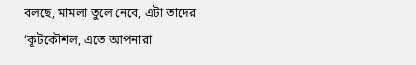বলছে, মামলা তুলে নেবে, এটা তাদের ‘কূটকৌশল, এতে আপনারা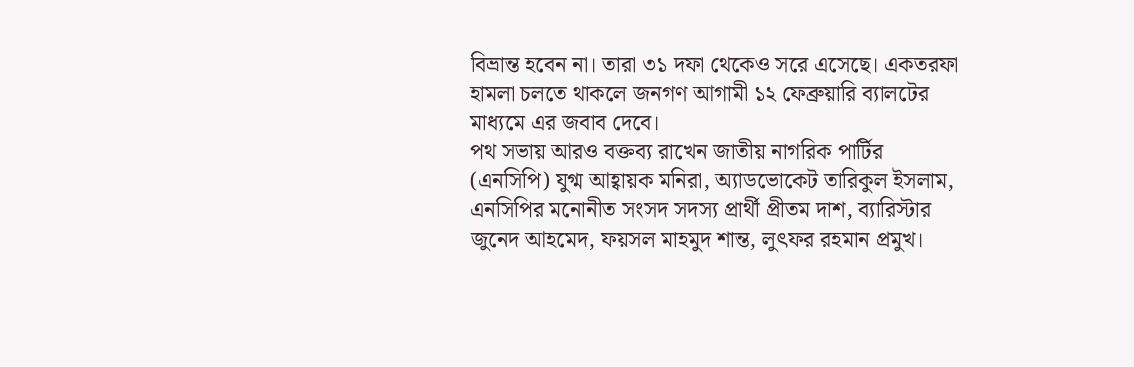বিভ্রান্ত হবেন না। তারা ৩১ দফা থেকেও সরে এসেছে। একতরফা হামলা চলতে থাকলে জনগণ আগামী ১২ ফেব্রুয়ারি ব্যালটের মাধ্যমে এর জবাব দেবে।
পথ সভায় আরও বক্তব্য রাখেন জাতীয় নাগরিক পার্টির (এনসিপি) যুগ্ম আহ্বায়ক মনিরা, অ্যাডভোকেট তারিকুল ইসলাম, এনসিপির মনোনীত সংসদ সদস্য প্রার্থী প্রীতম দাশ, ব্যারিস্টার জুনেদ আহমেদ, ফয়সল মাহমুদ শান্ত, লুৎফর রহমান প্রমুখ।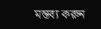মন্তব্য করুন